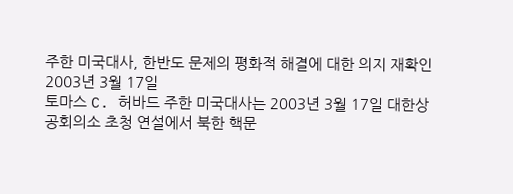주한 미국대사, 한반도 문제의 평화적 해결에 대한 의지 재확인
2003년 3월 17일
토마스 C. 허바드 주한 미국대사는 2003년 3월 17일 대한상공회의소 초청 연설에서 북한 핵문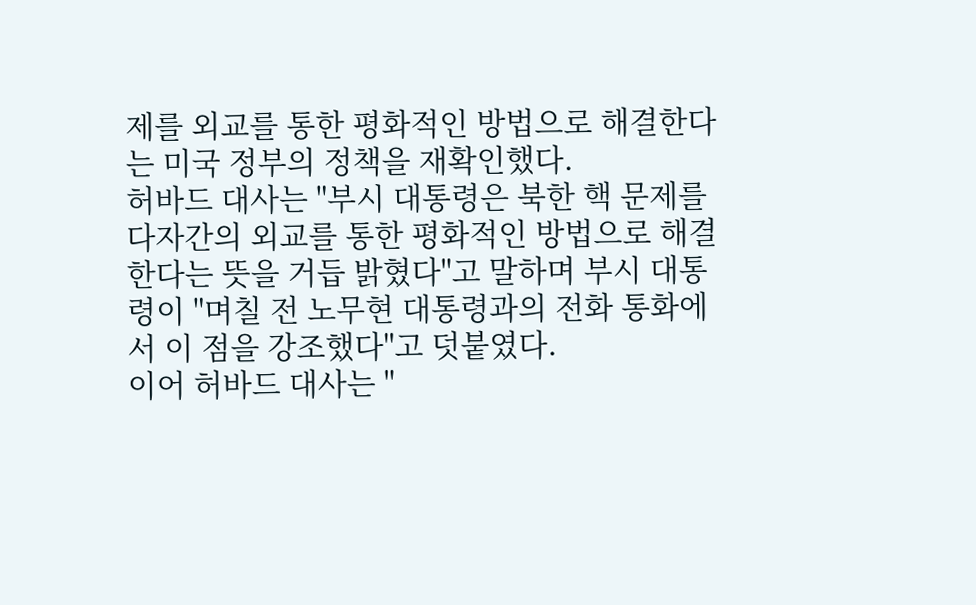제를 외교를 통한 평화적인 방법으로 해결한다는 미국 정부의 정책을 재확인했다.
허바드 대사는 "부시 대통령은 북한 핵 문제를 다자간의 외교를 통한 평화적인 방법으로 해결한다는 뜻을 거듭 밝혔다"고 말하며 부시 대통령이 "며칠 전 노무현 대통령과의 전화 통화에서 이 점을 강조했다"고 덧붙였다.
이어 허바드 대사는 "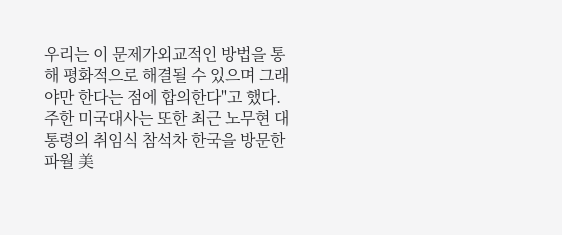우리는 이 문제가외교적인 방법을 통해 평화적으로 해결될 수 있으며 그래야만 한다는 점에 합의한다"고 했다.
주한 미국대사는 또한 최근 노무현 대통령의 취임식 참석차 한국을 방문한 파월 美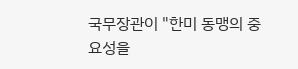국무장관이 "한미 동맹의 중요성을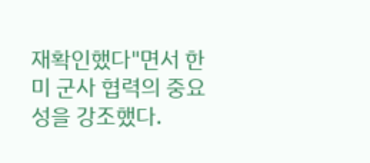재확인했다"면서 한미 군사 협력의 중요성을 강조했다.